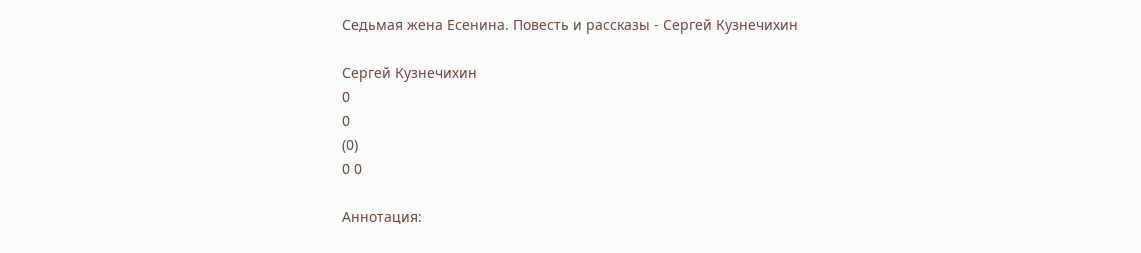Седьмая жена Есенина. Повесть и рассказы - Сергей Кузнечихин

Сергей Кузнечихин
0
0
(0)
0 0

Аннотация: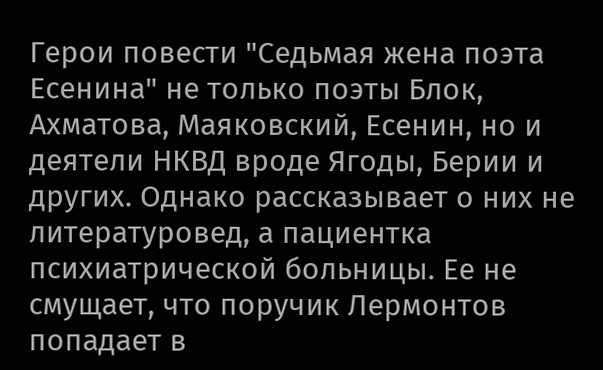Герои повести "Седьмая жена поэта Есенина" не только поэты Блок, Ахматова, Маяковский, Есенин, но и деятели НКВД вроде Ягоды, Берии и других. Однако рассказывает о них не литературовед, а пациентка психиатрической больницы. Ее не смущает, что поручик Лермонтов попадает в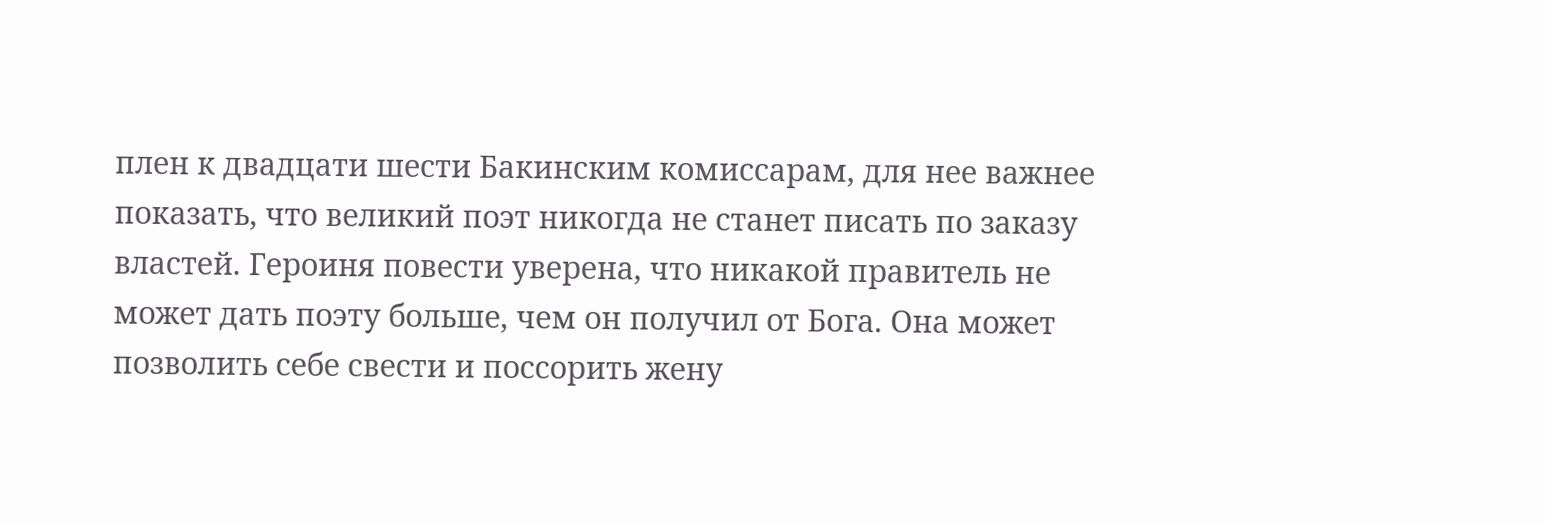плен к двадцати шести Бакинским комиссарам, для нее важнее показать, что великий поэт никогда не станет писать по заказу властей. Героиня повести уверена, что никакой правитель не может дать поэту больше, чем он получил от Бога. Она может позволить себе свести и поссорить жену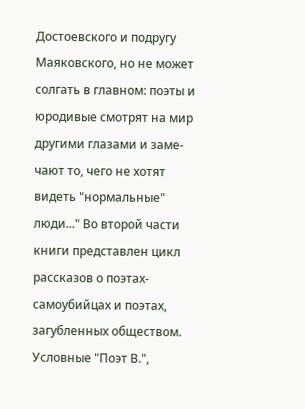Достоевского и подругу Маяковского, но не может солгать в главном: поэты и юродивые смотрят на мир другими глазами и заме- чают то, чего не хотят видеть "нормальные" люди..." Во второй части книги представлен цикл рассказов о поэтах- самоубийцах и поэтах, загубленных обществом. Условные "Поэт В.",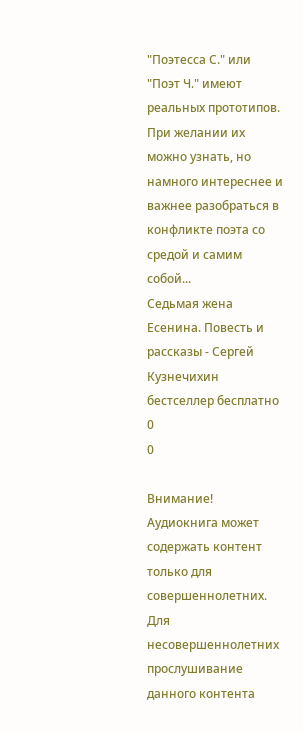"Поэтесса С." или "Поэт Ч." имеют реальных прототипов. При желании их можно узнать, но намного интереснее и важнее разобраться в конфликте поэта со средой и самим собой...
Седьмая жена Есенина. Повесть и рассказы - Сергей Кузнечихин бестселлер бесплатно
0
0

Внимание! Аудиокнига может содержать контент только для совершеннолетних. Для несовершеннолетних прослушивание данного контента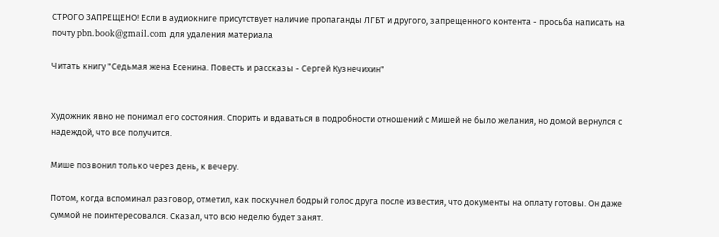СТРОГО ЗАПРЕЩЕНО! Если в аудиокниге присутствует наличие пропаганды ЛГБТ и другого, запрещенного контента - просьба написать на почту pbn.book@gmail.com для удаления материала

Читать книгу "Седьмая жена Есенина. Повесть и рассказы - Сергей Кузнечихин"


Художник явно не понимал его состояния. Спорить и вдаваться в подробности отношений с Мишей не было желания, но домой вернулся с надеждой, что все получится.

Мише позвонил только через день, к вечеру.

Потом, когда вспоминал разговор, отметил, как поскучнел бодрый голос друга после известия, что документы на оплату готовы. Он даже суммой не поинтересовался. Сказал, что всю неделю будет занят.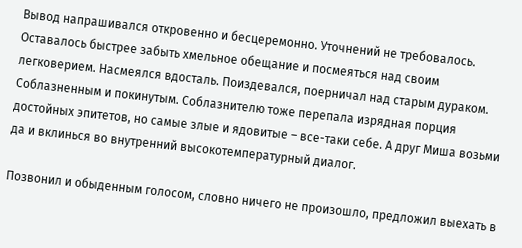Вывод напрашивался откровенно и бесцеремонно. Уточнений не требовалось. Оставалось быстрее забыть хмельное обещание и посмеяться над своим легковерием. Насмеялся вдосталь. Поиздевался, поерничал над старым дураком. Соблазненным и покинутым. Соблазнителю тоже перепала изрядная порция достойных эпитетов, но самые злые и ядовитые – все-таки себе. А друг Миша возьми да и вклинься во внутренний высокотемпературный диалог.

Позвонил и обыденным голосом, словно ничего не произошло, предложил выехать в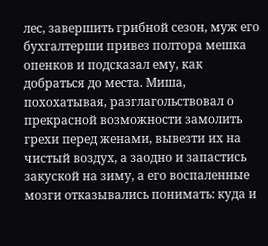лес, завершить грибной сезон, муж его бухгалтерши привез полтора мешка опенков и подсказал ему, как добраться до места. Миша, похохатывая, разглагольствовал о прекрасной возможности замолить грехи перед женами, вывезти их на чистый воздух, а заодно и запастись закуской на зиму, а его воспаленные мозги отказывались понимать: куда и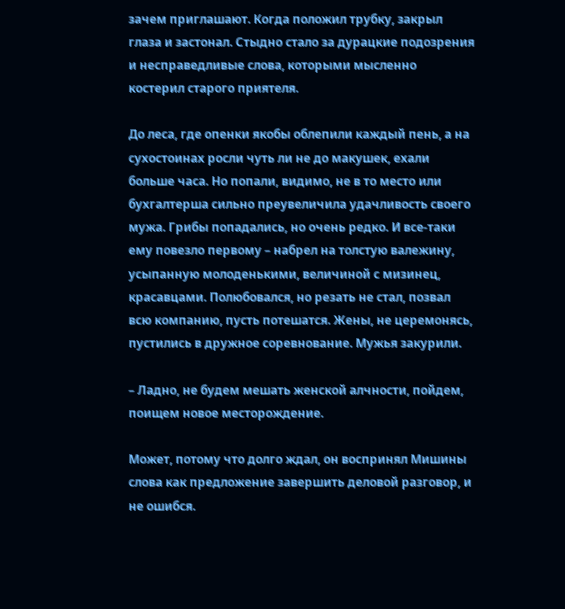зачем приглашают. Когда положил трубку, закрыл глаза и застонал. Стыдно стало за дурацкие подозрения и несправедливые слова, которыми мысленно костерил старого приятеля.

До леса, где опенки якобы облепили каждый пень, а на сухостоинах росли чуть ли не до макушек, ехали больше часа. Но попали, видимо, не в то место или бухгалтерша сильно преувеличила удачливость своего мужа. Грибы попадались, но очень редко. И все-таки ему повезло первому – набрел на толстую валежину, усыпанную молоденькими, величиной с мизинец, красавцами. Полюбовался, но резать не стал, позвал всю компанию, пусть потешатся. Жены, не церемонясь, пустились в дружное соревнование. Мужья закурили.

– Ладно, не будем мешать женской алчности, пойдем, поищем новое месторождение.

Может, потому что долго ждал, он воспринял Мишины слова как предложение завершить деловой разговор, и не ошибся.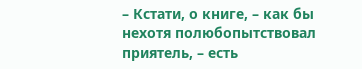– Кстати, о книге, – как бы нехотя полюбопытствовал приятель, – есть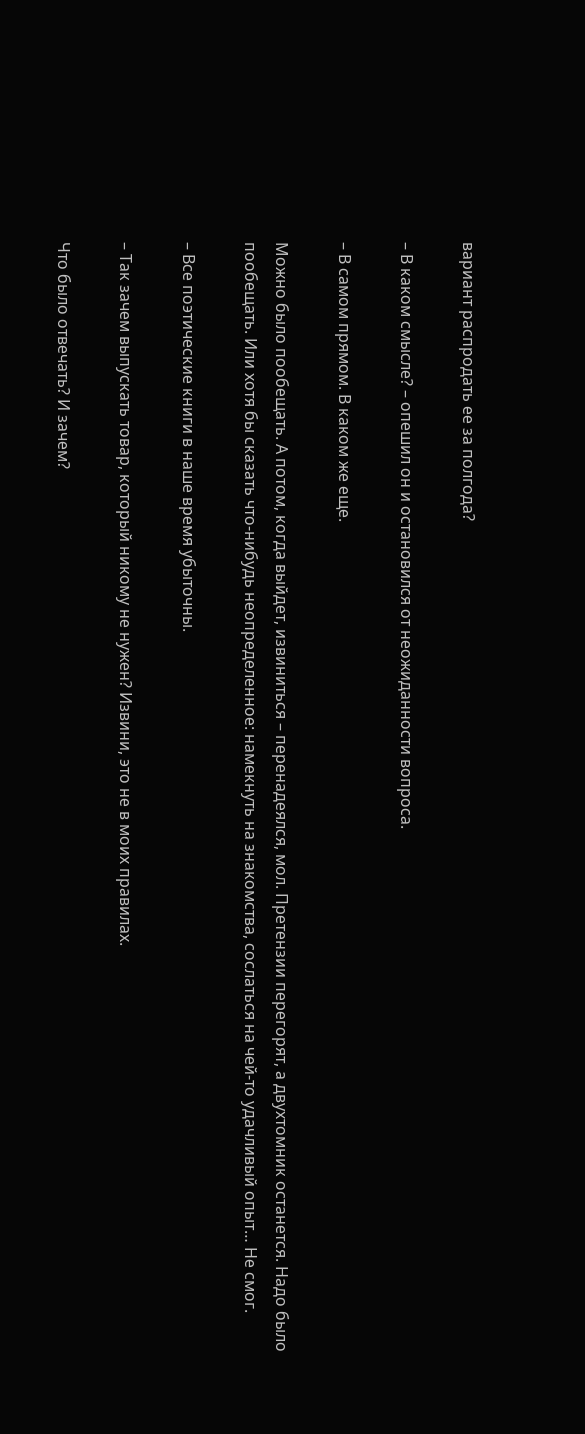вариант распродать ее за полгода?

– В каком смысле? – опешил он и остановился от неожиданности вопроса.

– В самом прямом. В каком же еще.

Можно было пообещать. А потом, когда выйдет, извиниться – перенадеялся, мол. Претензии перегорят, а двухтомник останется. Надо было пообещать. Или хотя бы сказать что-нибудь неопределенное: намекнуть на знакомства, сослаться на чей-то удачливый опыт… Не смог.

– Все поэтические книги в наше время убыточны.

– Так зачем выпускать товар, который никому не нужен? Извини, это не в моих правилах.

Что было отвечать? И зачем?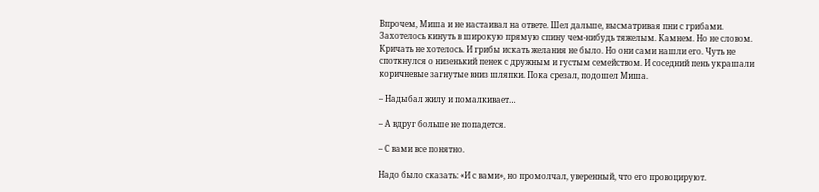Впрочем, Миша и не настаивал на ответе. Шел дальше, высматривая пни с грибами. Захотелось кинуть в широкую прямую спину чем-нибудь тяжелым. Камнем. Но не словом. Кричать не хотелось. И грибы искать желания не было. Но они сами нашли его. Чуть не споткнулся о низенький пенек с дружным и густым семейством. И соседний пень украшали коричневые загнутые вниз шляпки. Пока срезал, подошел Миша.

– Надыбал жилу и помалкивает…

– А вдруг больше не попадется.

– С вами все понятно.

Надо было сказать: «И с вами», но промолчал, уверенный, что его провоцируют.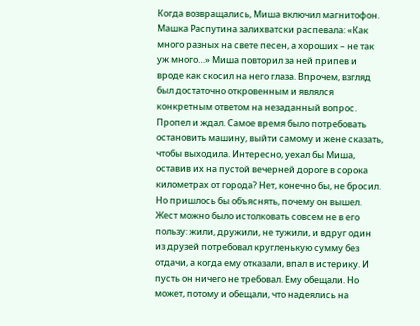Когда возвращались, Миша включил магнитофон. Машка Распутина залихватски распевала: «Как много разных на свете песен, а хороших – не так уж много…» Миша повторил за ней припев и вроде как скосил на него глаза. Впрочем, взгляд был достаточно откровенным и являлся конкретным ответом на незаданный вопрос. Пропел и ждал. Самое время было потребовать остановить машину, выйти самому и жене сказать, чтобы выходила. Интересно, уехал бы Миша, оставив их на пустой вечерней дороге в сорока километрах от города? Нет, конечно бы, не бросил. Но пришлось бы объяснять, почему он вышел. Жест можно было истолковать совсем не в его пользу: жили, дружили, не тужили, и вдруг один из друзей потребовал кругленькую сумму без отдачи, а когда ему отказали, впал в истерику. И пусть он ничего не требовал. Ему обещали. Но может, потому и обещали, что надеялись на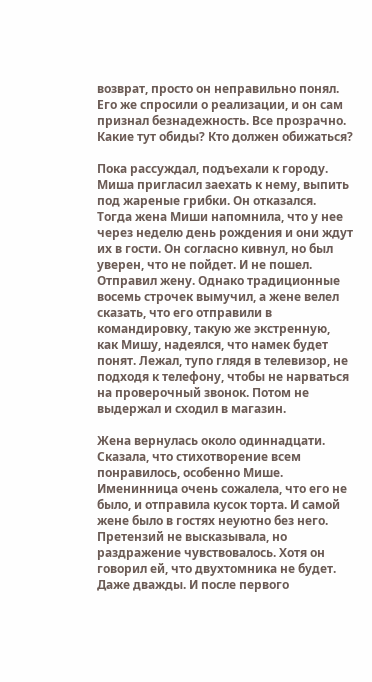возврат, просто он неправильно понял. Его же спросили о реализации, и он сам признал безнадежность. Все прозрачно. Какие тут обиды? Кто должен обижаться?

Пока рассуждал, подъехали к городу. Миша пригласил заехать к нему, выпить под жареные грибки. Он отказался. Тогда жена Миши напомнила, что у нее через неделю день рождения и они ждут их в гости. Он согласно кивнул, но был уверен, что не пойдет. И не пошел. Отправил жену. Однако традиционные восемь строчек вымучил, а жене велел сказать, что его отправили в командировку, такую же экстренную, как Мишу, надеялся, что намек будет понят. Лежал, тупо глядя в телевизор, не подходя к телефону, чтобы не нарваться на проверочный звонок. Потом не выдержал и сходил в магазин.

Жена вернулась около одиннадцати. Сказала, что стихотворение всем понравилось, особенно Мише. Именинница очень сожалела, что его не было, и отправила кусок торта. И самой жене было в гостях неуютно без него. Претензий не высказывала, но раздражение чувствовалось. Хотя он говорил ей, что двухтомника не будет. Даже дважды. И после первого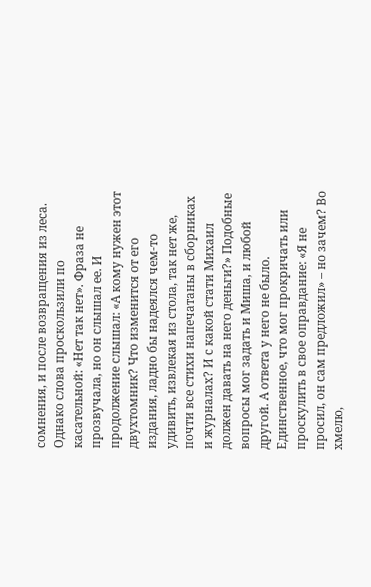сомнения, и после возвращения из леса. Однако слова проскользили по касательной: «Нет так нет». Фраза не прозвучала, но он слышал ее. И продолжение слышал: «А кому нужен этот двухтомник? Что изменится от его издания, ладно бы надеялся чем-то удивить, извлекая из стола, так нет же, почти все стихи напечатаны в сборниках и журналах? И с какой стати Михаил должен давать на него деньги?» Подобные вопросы мог задать и Миша, и любой другой. А ответа у него не было. Единственное, что мог прокричать или проскулить в свое оправдание: «Я не просил, он сам предложил» – но зачем? Во хмелю,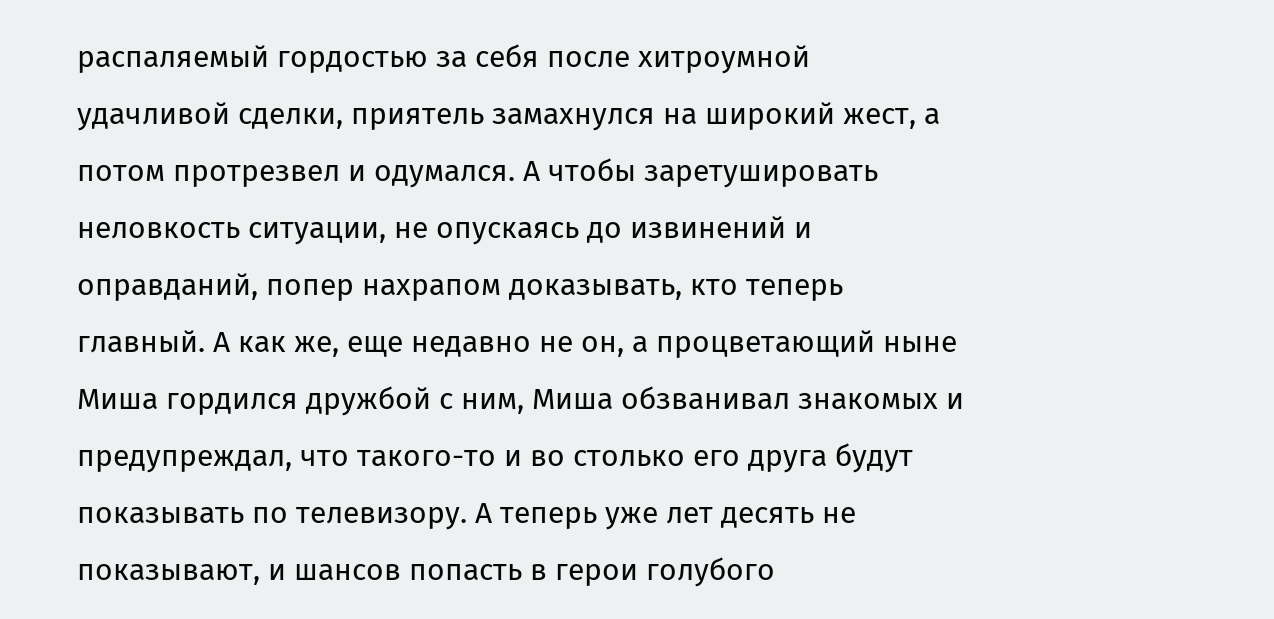распаляемый гордостью за себя после хитроумной удачливой сделки, приятель замахнулся на широкий жест, а потом протрезвел и одумался. А чтобы заретушировать неловкость ситуации, не опускаясь до извинений и оправданий, попер нахрапом доказывать, кто теперь главный. А как же, еще недавно не он, а процветающий ныне Миша гордился дружбой с ним, Миша обзванивал знакомых и предупреждал, что такого-то и во столько его друга будут показывать по телевизору. А теперь уже лет десять не показывают, и шансов попасть в герои голубого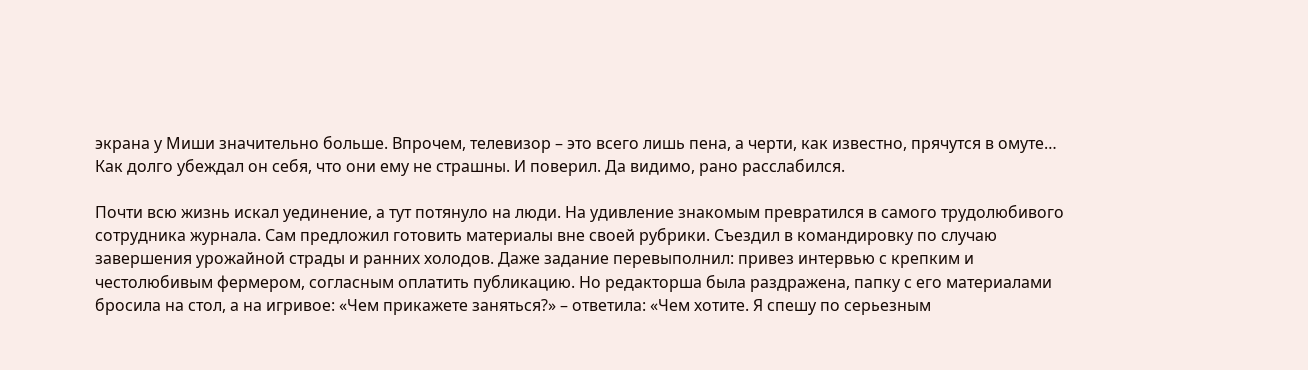экрана у Миши значительно больше. Впрочем, телевизор – это всего лишь пена, а черти, как известно, прячутся в омуте… Как долго убеждал он себя, что они ему не страшны. И поверил. Да видимо, рано расслабился.

Почти всю жизнь искал уединение, а тут потянуло на люди. На удивление знакомым превратился в самого трудолюбивого сотрудника журнала. Сам предложил готовить материалы вне своей рубрики. Съездил в командировку по случаю завершения урожайной страды и ранних холодов. Даже задание перевыполнил: привез интервью с крепким и честолюбивым фермером, согласным оплатить публикацию. Но редакторша была раздражена, папку с его материалами бросила на стол, а на игривое: «Чем прикажете заняться?» – ответила: «Чем хотите. Я спешу по серьезным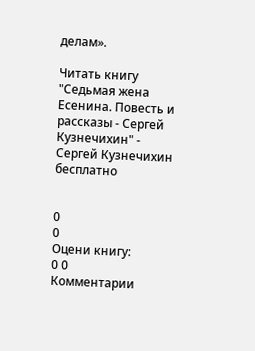делам».

Читать книгу "Седьмая жена Есенина. Повесть и рассказы - Сергей Кузнечихин" - Сергей Кузнечихин бесплатно


0
0
Оцени книгу:
0 0
Комментарии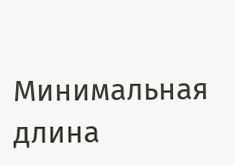Минимальная длина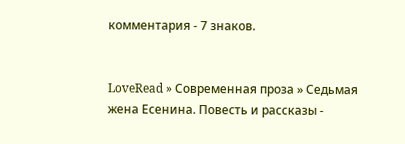комментария - 7 знаков.


LoveRead » Современная проза » Седьмая жена Есенина. Повесть и рассказы -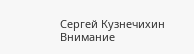Сергей Кузнечихин
Внимание